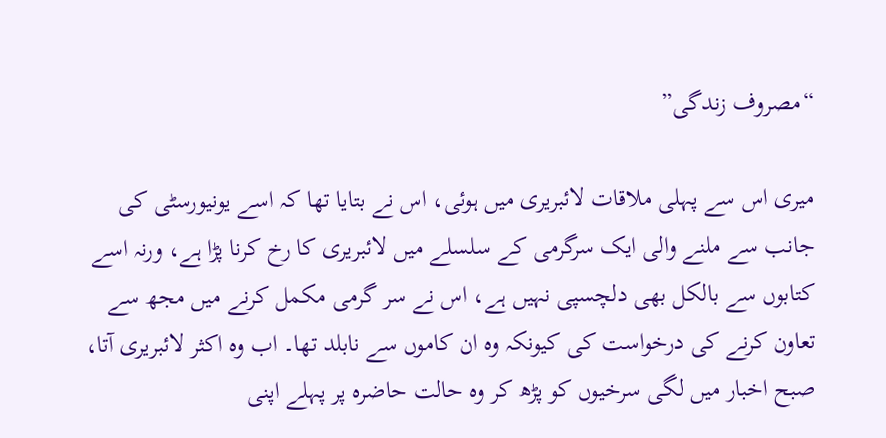“مصروف زندگی”

میری اس سے پہلی ملاقات لائبریری میں ہوئی، اس نے بتایا تھا کہ اسے یونیورسٹی کی جانب سے ملنے والی ایک سرگرمی کے سلسلے میں لائبریری کا رخ کرنا پڑا ہے، ورنہ اسے کتابوں سے بالکل بھی دلچسپی نہیں ہے، اس نے سر گرمی مکمل کرنے میں مجھ سے تعاون کرنے کی درخواست کی کیونکہ وہ ان کاموں سے نابلد تھا۔ اب وہ اکثر لائبریری آتا، صبح اخبار میں لگی سرخیوں کو پڑھ کر وہ حالت حاضرہ پر پہلے اپنی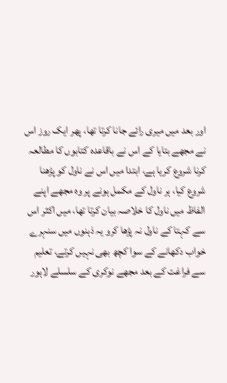اور بعد میں میری رائے جانا کرتا تھا، پھر ایک روز اس نے مجھے بتایا کے اس نے باقاعدہ کتابوں کا مطالعہ کرنا شروع کریا ہے، ابتدا میں اس نے ناول کو پڑھنا شروع کیا، ہر ناول کے مکمل ہونے پر وہ مجھے اپنے الفاظ میں ناول کا خلاصہ بیان کرتا تھا، میں اکثر اس سے کہتا کے ناول نہ پڑھا کرو یہ ذہنوں میں سنہرے خواب دکھانے کے سوا کچھ بھی نہیں کرتے، تعلیم سے فراغت کے بعد مجھے نوکری کے سلسلے لاہور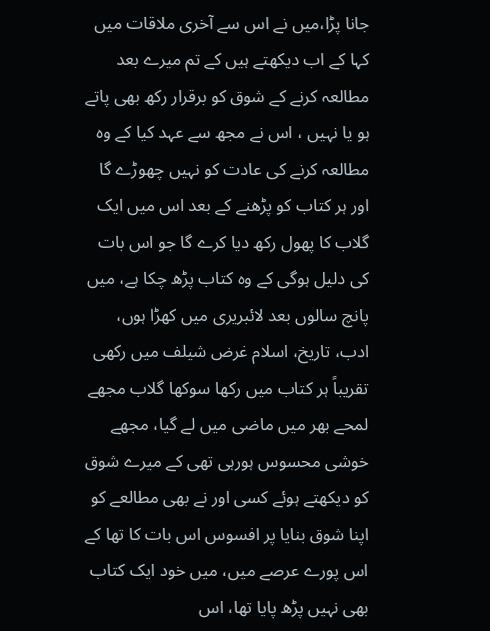جانا پڑا،میں نے اس سے آخری ملاقات میں کہا کے اب دیکھتے ہیں کے تم میرے بعد مطالعہ کرنے کے شوق کو برقرار رکھ بھی پاتے ہو یا نہیں ، اس نے مجھ سے عہد کیا کے وہ مطالعہ کرنے کی عادت کو نہیں چھوڑے گا اور ہر کتاب کو پڑھنے کے بعد اس میں ایک گلاب کا پھول رکھ دیا کرے گا جو اس بات کی دلیل ہوگی کے وہ کتاب پڑھ چکا ہے، میں پانچ سالوں بعد لائبریری میں کھڑا ہوں، ادب، تاریخ، اسلام غرض شیلف میں رکھی تقریباً ہر کتاب میں رکھا سوکھا گلاب مجھے لمحے بھر میں ماضی میں لے گیا، مجھے خوشی محسوس ہورہی تھی کے میرے شوق کو دیکھتے ہوئے کسی اور نے بھی مطالعے کو اپنا شوق بنایا پر افسوس اس بات کا تھا کے اس پورے عرصے میں، میں خود ایک کتاب بھی نہیں پڑھ پایا تھا، اس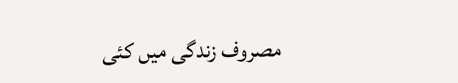مصروف زندگی میں کئی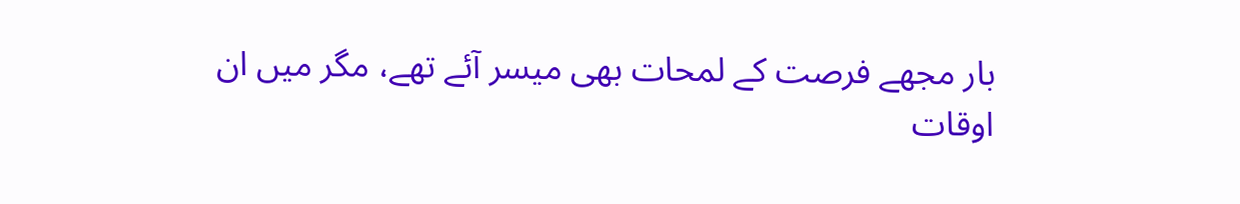بار مجھے فرصت کے لمحات بھی میسر آئے تھے، مگر میں ان اوقات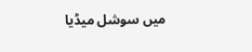میں سوشل میڈیا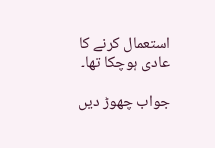استعمال کرنے کا عادی ہوچکا تھا۔

جواب چھوڑ دیں